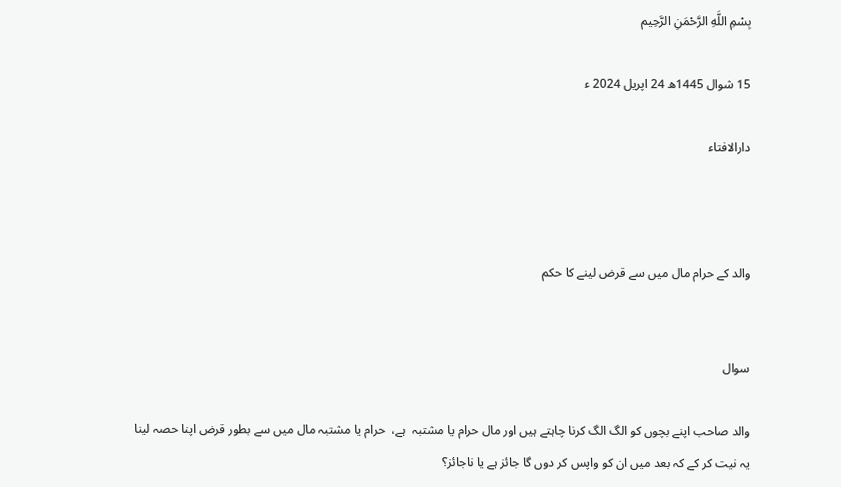بِسْمِ اللَّهِ الرَّحْمَنِ الرَّحِيم

15 شوال 1445ھ 24 اپریل 2024 ء

دارالافتاء



والد کے حرام مال میں سے قرض لینے کا حکم


سوال

والد صاحب اپنے بچوں کو الگ الگ کرنا چاہتے ہیں اور مال حرام یا مشتبہ  ہے،  حرام یا مشتبہ مال میں سے بطور قرض اپنا حصہ لینا یہ نیت کر کے کہ بعد میں ان کو واپس کر دوں گا جائز ہے یا ناجائز؟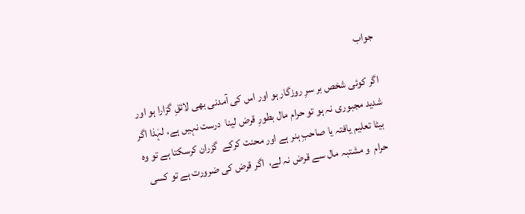جواب

اگر کوئی شخص بر سرِ روزگار ہو اور اس کی آمدنی بھی لائقِ گزارا ہو اور شدید مجبوری نہ ہو تو حرام مال بطورِ قرض لینا  درست نہیں ہے، لہٰذا اگر بیٹا تعلیم یافتہ یا صاحبِ ہنر ہے اور محنت کرکے  گزران کرسکتا ہے تو وہ حرام  و مشتبہ مال سے قرض نہ لے،  اگر قرض کی ضرورت ہے تو کسی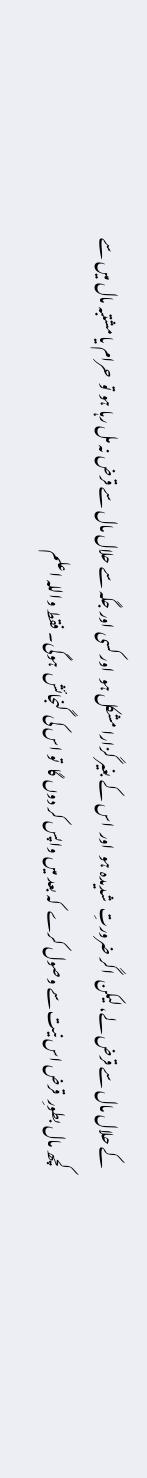کے حلال مال سے قرض لے، لیکن  اگر ضرورتِ  شدیدہ ہو  اور  اس کے بغیر گزارا مشکل ہو  اور کسی اور جگہ سے حلال مال سے قرض نہ مل رہا ہو تو  حرام یا مشتبہ مال میں سے کچھ مال بطورِ  قرض اس نیت سے وصول کرے  کہ بعد میں واپس کر دوں گا  تو اس کی  گنجائش  ہوگی۔ فقط واللہ اعلم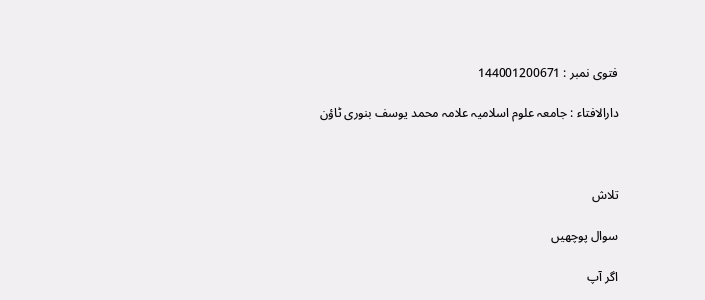فتوی نمبر : 144001200671

دارالافتاء : جامعہ علوم اسلامیہ علامہ محمد یوسف بنوری ٹاؤن



تلاش

سوال پوچھیں

اگر آپ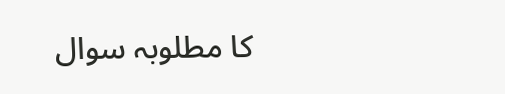کا مطلوبہ سوال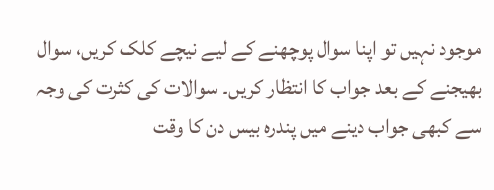موجود نہیں تو اپنا سوال پوچھنے کے لیے نیچے کلک کریں، سوال بھیجنے کے بعد جواب کا انتظار کریں۔ سوالات کی کثرت کی وجہ سے کبھی جواب دینے میں پندرہ بیس دن کا وقت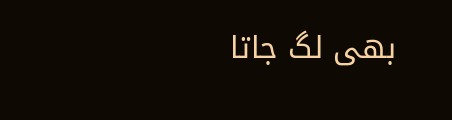بھی لگ جاتا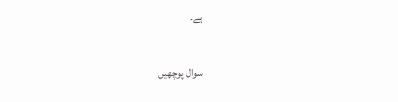ہے۔

سوال پوچھیں